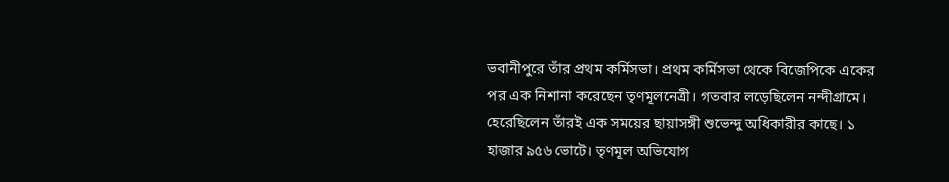ভবানীপুরে তাঁর প্রথম কর্মিসভা। প্রথম কর্মিসভা থেকে বিজেপিকে একের পর এক নিশানা করেছেন তৃণমূলনেত্রী। গতবার লড়েছিলেন নন্দীগ্রামে। হেরেছিলেন তাঁরই এক সময়ের ছায়াসঙ্গী শুভেন্দু অধিকারীর কাছে। ১ হাজার ৯৫৬ ভোটে। তৃণমূল অভিযোগ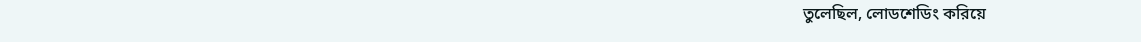তুলেছিল, লোডশেডিং করিয়ে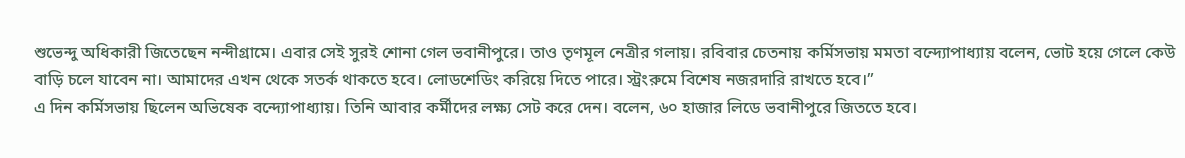শুভেন্দু অধিকারী জিতেছেন নন্দীগ্রামে। এবার সেই সুরই শোনা গেল ভবানীপুরে। তাও তৃণমূল নেত্রীর গলায়। রবিবার চেতনায় কর্মিসভায় মমতা বন্দ্যোপাধ্যায় বলেন, ভোট হয়ে গেলে কেউ বাড়ি চলে যাবেন না। আমাদের এখন থেকে সতর্ক থাকতে হবে। লোডশেডিং করিয়ে দিতে পারে। স্ট্রংরুমে বিশেষ নজরদারি রাখতে হবে।”
এ দিন কর্মিসভায় ছিলেন অভিষেক বন্দ্যোপাধ্যায়। তিনি আবার কর্মীদের লক্ষ্য সেট করে দেন। বলেন, ৬০ হাজার লিডে ভবানীপুরে জিততে হবে।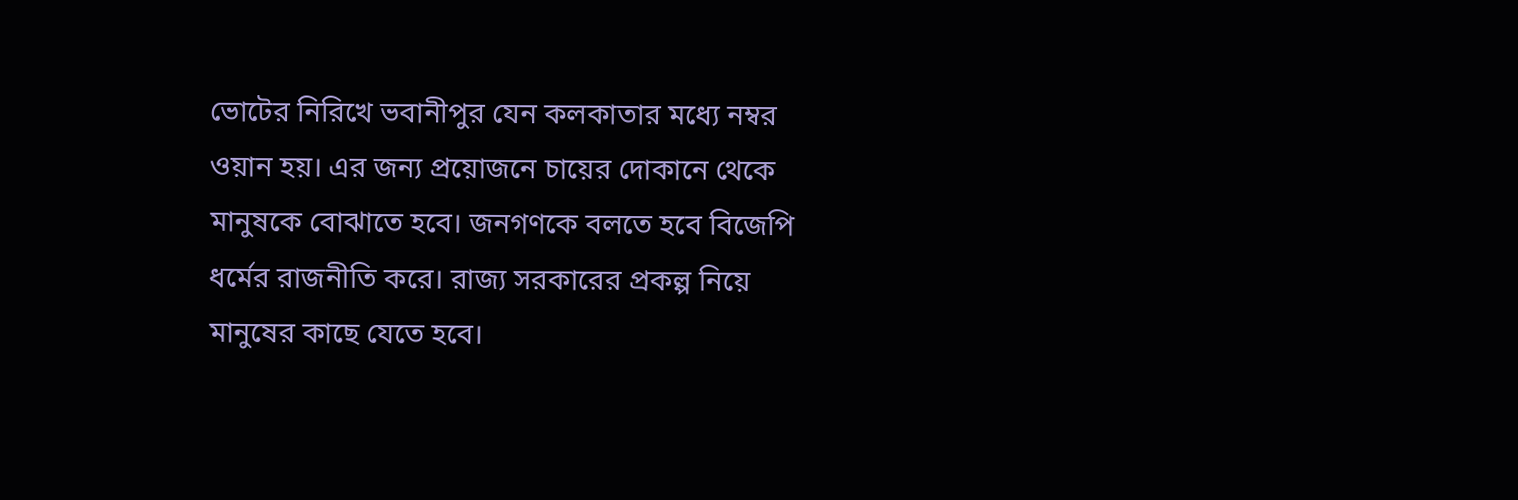ভোটের নিরিখে ভবানীপুর যেন কলকাতার মধ্যে নম্বর ওয়ান হয়। এর জন্য প্রয়োজনে চায়ের দোকানে থেকে মানুষকে বোঝাতে হবে। জনগণকে বলতে হবে বিজেপি ধর্মের রাজনীতি করে। রাজ্য সরকারের প্রকল্প নিয়ে মানুষের কাছে যেতে হবে।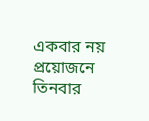একবার নয় প্রয়োজনে তিনবার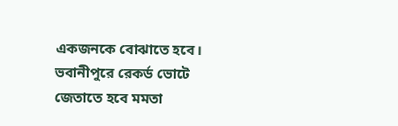একজনকে বোঝাতে হবে। ভবানীপুরে রেকর্ড ভোটে জেতাতে হবে মমতা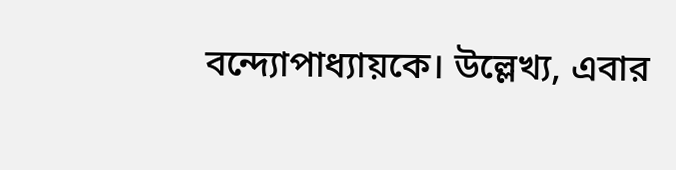বন্দ্যোপাধ্যায়কে। উল্লেখ্য, এবার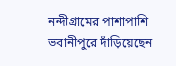নন্দীগ্রামের পাশাপাশি ভবানীপুরে দাঁড়িয়েছেন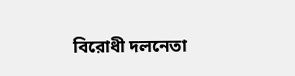বিরোধী দলনেতা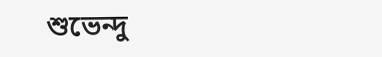শুভেন্দু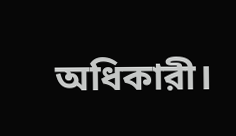অধিকারী।